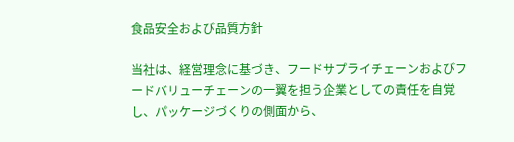食品安全および品質方針

当社は、経営理念に基づき、フードサプライチェーンおよびフードバリューチェーンの一翼を担う企業としての責任を自覚し、パッケージづくりの側面から、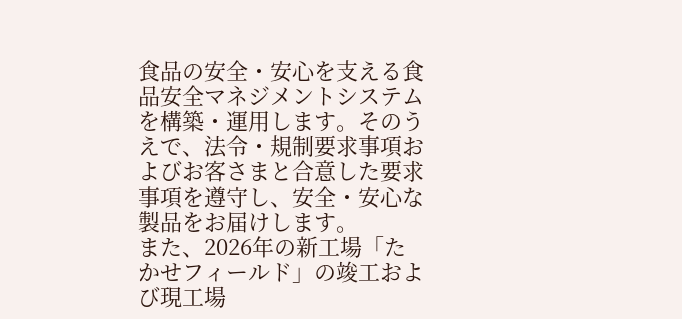食品の安全・安心を支える食品安全マネジメントシステムを構築・運用します。そのうえで、法令・規制要求事項およびお客さまと合意した要求事項を遵守し、安全・安心な製品をお届けします。
また、2026年の新工場「たかせフィールド」の竣工および現工場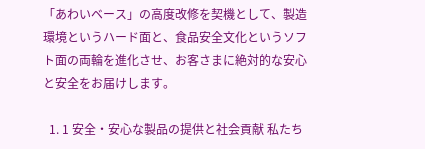「あわいベース」の高度改修を契機として、製造環境というハード面と、食品安全文化というソフト面の両輪を進化させ、お客さまに絶対的な安心と安全をお届けします。

  1. 1 安全・安心な製品の提供と社会貢献 私たち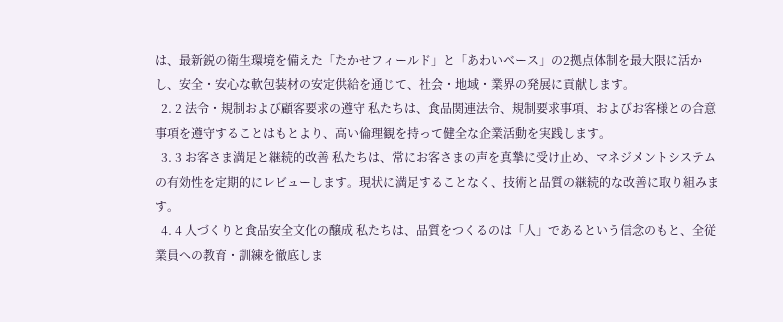は、最新鋭の衛生環境を備えた「たかせフィールド」と「あわいベース」の2拠点体制を最大限に活かし、安全・安心な軟包装材の安定供給を通じて、社会・地域・業界の発展に貢献します。
  2. 2 法令・規制および顧客要求の遵守 私たちは、食品関連法令、規制要求事項、およびお客様との合意事項を遵守することはもとより、高い倫理観を持って健全な企業活動を実践します。
  3. 3 お客さま満足と継続的改善 私たちは、常にお客さまの声を真摯に受け止め、マネジメントシステムの有効性を定期的にレビューします。現状に満足することなく、技術と品質の継続的な改善に取り組みます。
  4. 4 人づくりと食品安全文化の醸成 私たちは、品質をつくるのは「人」であるという信念のもと、全従業員への教育・訓練を徹底しま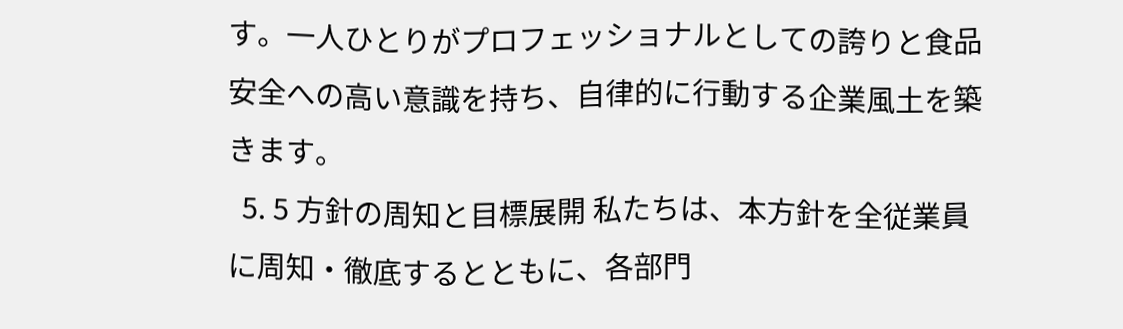す。一人ひとりがプロフェッショナルとしての誇りと食品安全への高い意識を持ち、自律的に行動する企業風土を築きます。
  5. 5 方針の周知と目標展開 私たちは、本方針を全従業員に周知・徹底するとともに、各部門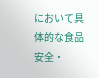において具体的な食品安全・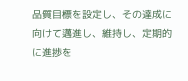品質目標を設定し、その達成に向けて邁進し、維持し、定期的に進捗を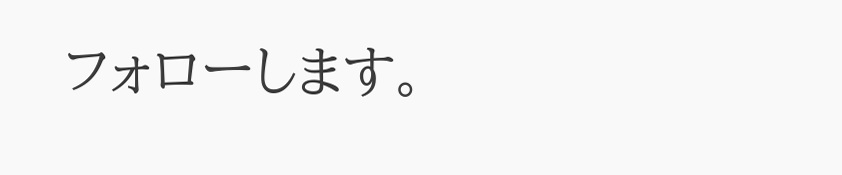フォローします。